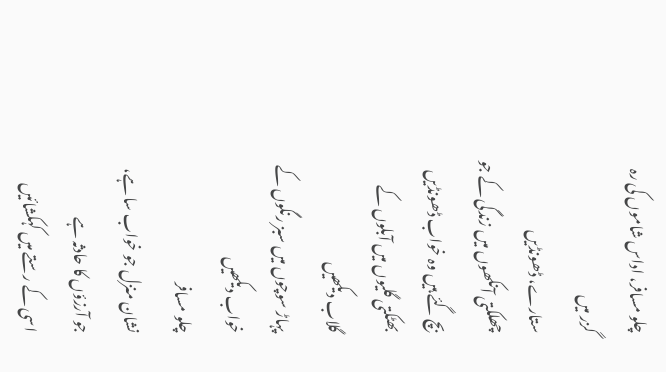چلو مسافر، اداس شاموں کی رہ گزر میں
ستارے، ڈھونڈیں
چھلکتی آنکھوں میں زندگی کے جو بچ گئے ہیں وہ خواب ڈھونڈیں
بھٹکتی گلیوں میں آبلوں کے گلاب دیکھیں
پہاڑ سوچوں میں سبز رنگوں کے خواب دیکھیں
چلو مسافر
نشان منزل جو خواب سا ہے، جو آرزؤں کا حادثہ ہے
اسی کے رستے میں کہکشائیں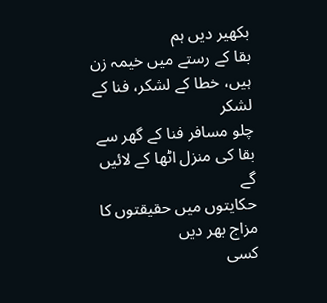بکھیر دیں ہم
بقا کے رستے میں خیمہ زن ہیں، خطا کے لشکر، فنا کے لشکر
چلو مسافر فنا کے گھر سے
بقا کی منزل اٹھا کے لائیں گے
حکایتوں میں حقیقتوں کا مزاج بھر دیں
کسی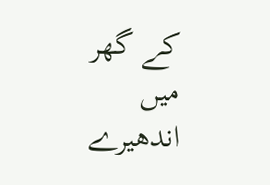کے گھر میں
اندھیرے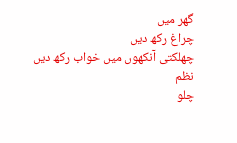گھر میں
چراغ رکھ دیں
چھلکتی آنکھوں میں خواب رکھ دیں
نظم
چلو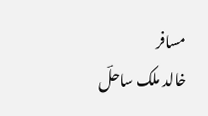مسافر
خالد ملک ساحلؔ